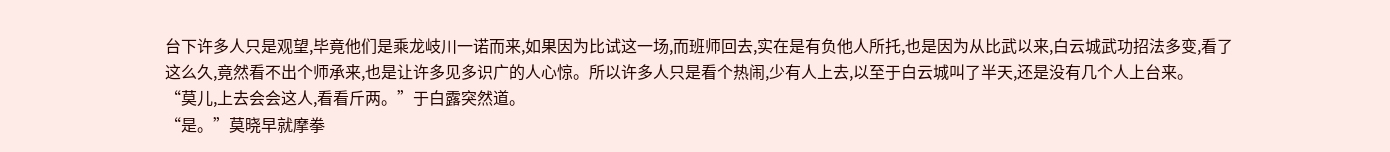台下许多人只是观望,毕竟他们是乘龙岐川一诺而来,如果因为比试这一场,而班师回去,实在是有负他人所托,也是因为从比武以来,白云城武功招法多变,看了这么久,竟然看不出个师承来,也是让许多见多识广的人心惊。所以许多人只是看个热闹,少有人上去,以至于白云城叫了半天,还是没有几个人上台来。
“莫儿,上去会会这人,看看斤两。”于白露突然道。
“是。”莫晓早就摩拳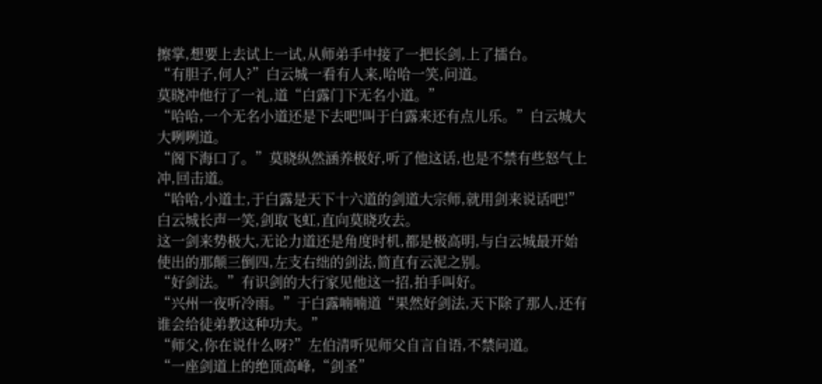擦掌,想要上去试上一试,从师弟手中接了一把长剑,上了擂台。
“有胆子,何人?”白云城一看有人来,哈哈一笑,问道。
莫晓冲他行了一礼,道“白露门下无名小道。”
“哈哈,一个无名小道还是下去吧!叫于白露来还有点儿乐。”白云城大大咧咧道。
“阁下海口了。”莫晓纵然涵养极好,听了他这话,也是不禁有些怒气上冲,回击道。
“哈哈,小道士,于白露是天下十六道的剑道大宗师,就用剑来说话吧!”白云城长声一笑,剑取飞虹,直向莫晓攻去。
这一剑来势极大,无论力道还是角度时机,都是极高明,与白云城最开始使出的那颠三倒四,左支右绌的剑法,简直有云泥之别。
“好剑法。”有识剑的大行家见他这一招,拍手叫好。
“兴州一夜听冷雨。”于白露喃喃道“果然好剑法,天下除了那人,还有谁会给徒弟教这种功夫。”
“师父,你在说什么呀?”左伯清听见师父自言自语,不禁问道。
“一座剑道上的绝顶高峰,“剑圣”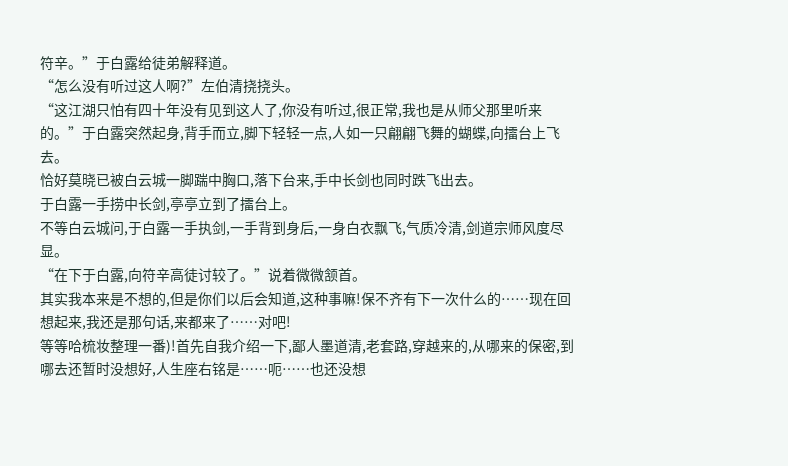符辛。”于白露给徒弟解释道。
“怎么没有听过这人啊?”左伯清挠挠头。
“这江湖只怕有四十年没有见到这人了,你没有听过,很正常,我也是从师父那里听来的。”于白露突然起身,背手而立,脚下轻轻一点,人如一只翩翩飞舞的蝴蝶,向擂台上飞去。
恰好莫晓已被白云城一脚踹中胸口,落下台来,手中长剑也同时跌飞出去。
于白露一手捞中长剑,亭亭立到了擂台上。
不等白云城问,于白露一手执剑,一手背到身后,一身白衣飘飞,气质冷清,剑道宗师风度尽显。
“在下于白露,向符辛高徒讨较了。”说着微微颔首。
其实我本来是不想的,但是你们以后会知道,这种事嘛!保不齐有下一次什么的……现在回想起来,我还是那句话,来都来了……对吧!
等等哈梳妆整理一番)!首先自我介绍一下,鄙人墨道清,老套路,穿越来的,从哪来的保密,到哪去还暂时没想好,人生座右铭是……呃……也还没想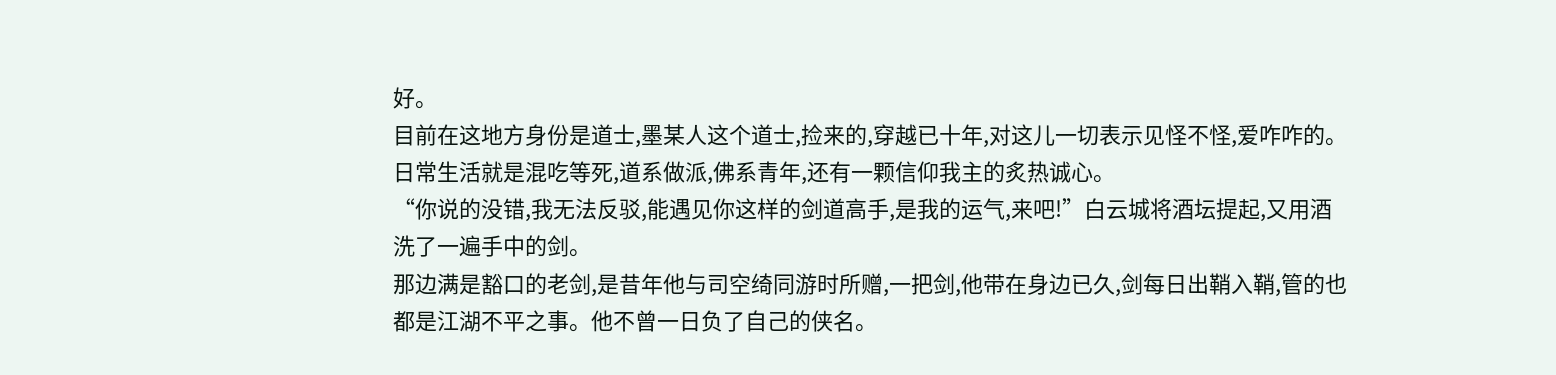好。
目前在这地方身份是道士,墨某人这个道士,捡来的,穿越已十年,对这儿一切表示见怪不怪,爱咋咋的。日常生活就是混吃等死,道系做派,佛系青年,还有一颗信仰我主的炙热诚心。
“你说的没错,我无法反驳,能遇见你这样的剑道高手,是我的运气,来吧!”白云城将酒坛提起,又用酒洗了一遍手中的剑。
那边满是豁口的老剑,是昔年他与司空绮同游时所赠,一把剑,他带在身边已久,剑每日出鞘入鞘,管的也都是江湖不平之事。他不曾一日负了自己的侠名。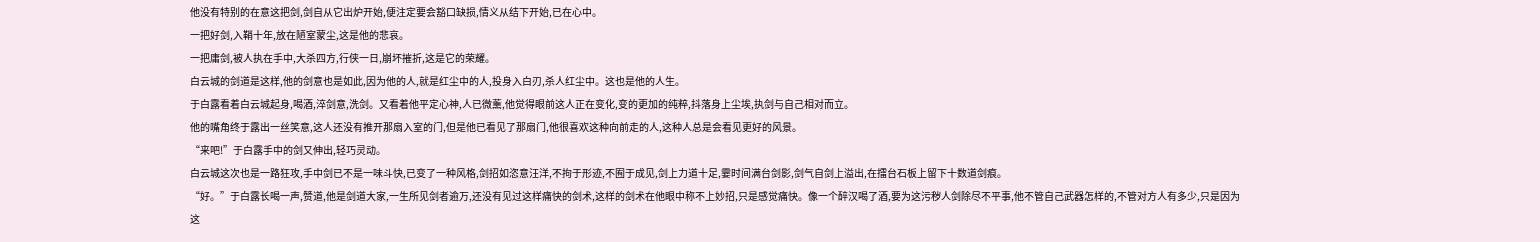他没有特别的在意这把剑,剑自从它出炉开始,便注定要会豁口缺损,情义从结下开始,已在心中。
一把好剑,入鞘十年,放在陋室蒙尘,这是他的悲哀。
一把庸剑,被人执在手中,大杀四方,行侠一日,崩坏摧折,这是它的荣耀。
白云城的剑道是这样,他的剑意也是如此,因为他的人,就是红尘中的人,投身入白刃,杀人红尘中。这也是他的人生。
于白露看着白云城起身,喝酒,淬剑意,洗剑。又看着他平定心神,人已微薰,他觉得眼前这人正在变化,变的更加的纯粹,抖落身上尘埃,执剑与自己相对而立。
他的嘴角终于露出一丝笑意,这人还没有推开那扇入室的门,但是他已看见了那扇门,他很喜欢这种向前走的人,这种人总是会看见更好的风景。
“来吧!”于白露手中的剑又伸出,轻巧灵动。
白云城这次也是一路狂攻,手中剑已不是一味斗快,已变了一种风格,剑招如恣意汪洋,不拘于形迹,不囿于成见,剑上力道十足,霎时间满台剑影,剑气自剑上溢出,在擂台石板上留下十数道剑痕。
“好。”于白露长喝一声,赞道,他是剑道大家,一生所见剑者逾万,还没有见过这样痛快的剑术,这样的剑术在他眼中称不上妙招,只是感觉痛快。像一个醉汉喝了酒,要为这污秽人剑除尽不平事,他不管自己武器怎样的,不管对方人有多少,只是因为这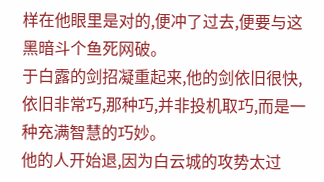样在他眼里是对的,便冲了过去,便要与这黑暗斗个鱼死网破。
于白露的剑招凝重起来,他的剑依旧很快,依旧非常巧,那种巧,并非投机取巧,而是一种充满智慧的巧妙。
他的人开始退,因为白云城的攻势太过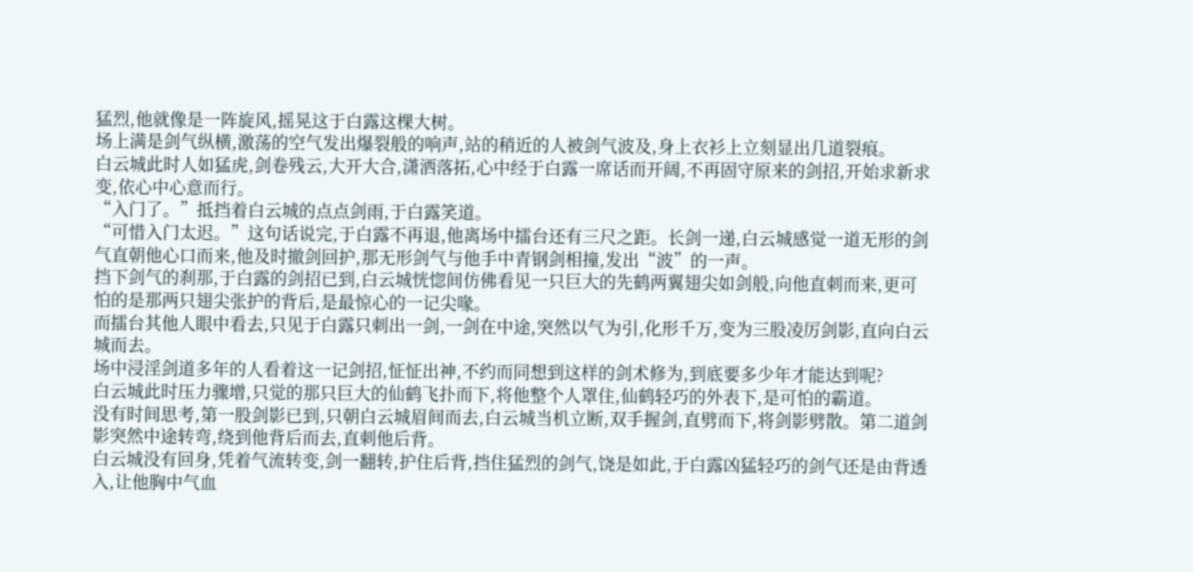猛烈,他就像是一阵旋风,摇晃这于白露这棵大树。
场上满是剑气纵横,激荡的空气发出爆裂般的响声,站的稍近的人被剑气波及,身上衣衫上立刻显出几道裂痕。
白云城此时人如猛虎,剑卷残云,大开大合,潇洒落拓,心中经于白露一席话而开阔,不再固守原来的剑招,开始求新求变,依心中心意而行。
“入门了。”抵挡着白云城的点点剑雨,于白露笑道。
“可惜入门太迟。”这句话说完,于白露不再退,他离场中擂台还有三尺之距。长剑一递,白云城感觉一道无形的剑气直朝他心口而来,他及时撤剑回护,那无形剑气与他手中青钢剑相撞,发出“波”的一声。
挡下剑气的刹那,于白露的剑招已到,白云城恍惚间仿佛看见一只巨大的先鹤两翼翅尖如剑般,向他直刺而来,更可怕的是那两只翅尖张护的背后,是最惊心的一记尖喙。
而擂台其他人眼中看去,只见于白露只刺出一剑,一剑在中途,突然以气为引,化形千万,变为三股凌厉剑影,直向白云城而去。
场中浸淫剑道多年的人看着这一记剑招,怔怔出神,不约而同想到这样的剑术修为,到底要多少年才能达到呢?
白云城此时压力骤增,只觉的那只巨大的仙鹤飞扑而下,将他整个人罩住,仙鹤轻巧的外表下,是可怕的霸道。
没有时间思考,第一股剑影已到,只朝白云城眉间而去,白云城当机立断,双手握剑,直劈而下,将剑影劈散。第二道剑影突然中途转弯,绕到他背后而去,直刺他后背。
白云城没有回身,凭着气流转变,剑一翻转,护住后背,挡住猛烈的剑气,饶是如此,于白露凶猛轻巧的剑气还是由背透入,让他胸中气血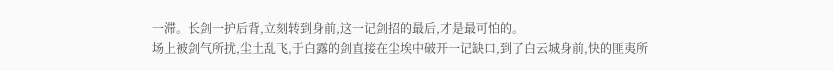一滞。长剑一护后背,立刻转到身前,这一记剑招的最后,才是最可怕的。
场上被剑气所扰,尘土乱飞,于白露的剑直接在尘埃中破开一记缺口,到了白云城身前,快的匪夷所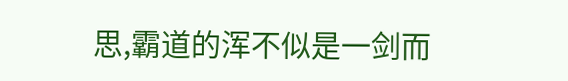思,霸道的浑不似是一剑而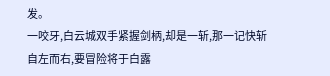发。
一咬牙,白云城双手紧握剑柄,却是一斩,那一记快斩自左而右,要冒险将于白露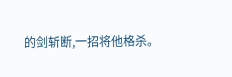的剑斩断,一招将他格杀。